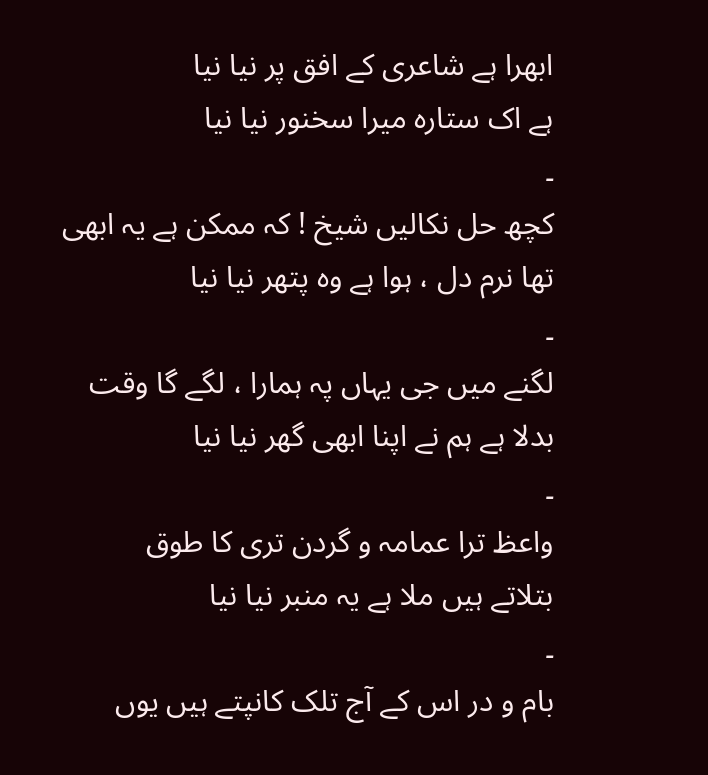ابھرا ہے شاعری کے افق پر نیا نیا
ہے اک ستارہ میرا سخنور نیا نیا
۔
کچھ حل نکالیں شیخ ! کہ ممکن ہے یہ ابھی
تھا نرم دل ، ہوا ہے وہ پتھر نیا نیا
۔
لگنے میں جی یہاں پہ ہمارا ، لگے گا وقت
بدلا ہے ہم نے اپنا ابھی گھر نیا نیا
۔
واعظ ترا عمامہ و گردن تری کا طوق
بتلاتے ہیں ملا ہے یہ منبر نیا نیا
۔
بام و در اس کے آج تلک کانپتے ہیں یوں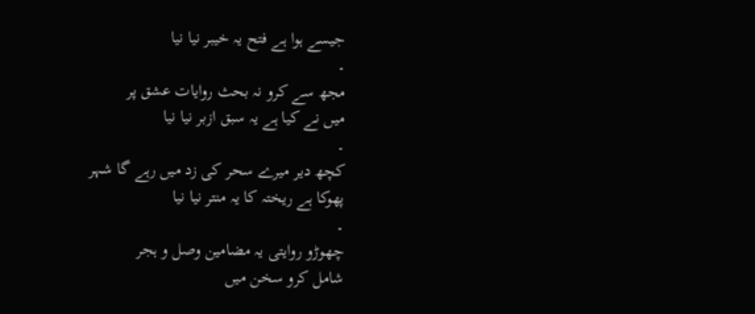جیسے ہوا ہے فتح یہ خیبر نیا نیا
۔
مجھ سے کرو نہ بحث روایات عشق پر
میں نے کیا ہے یہ سبق ازبر نیا نیا
۔
کچھ دیر میرے سحر کی زد میں رہے گا شہر
پھوکا ہے ریختہ کا یہ منتر نیا نیا
۔
چھوڑو روایتی یہ مضامین وصل و ہجر
شامل کرو سخن میں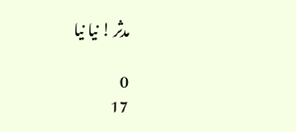مدثر ! نیا نیا

0
17